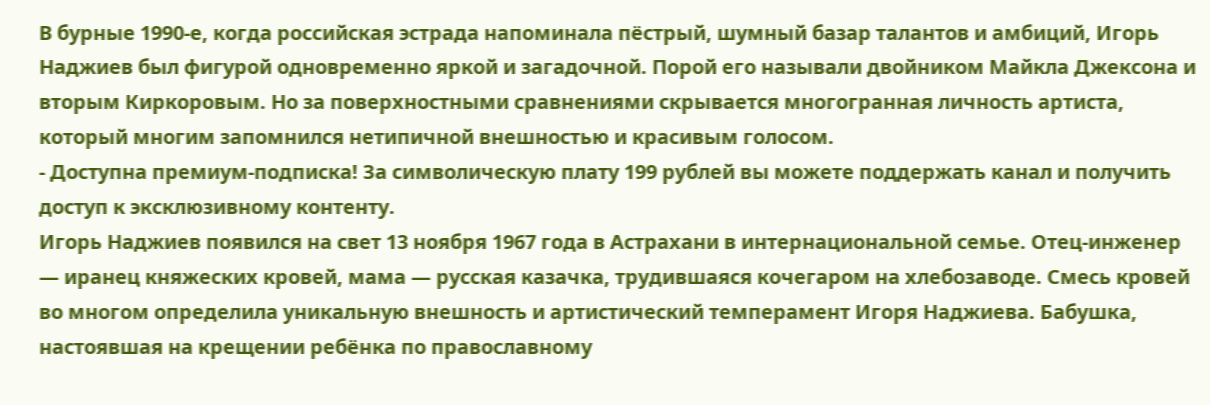В бурные 1990-е, когда российская эстрада напоминала пёстрый, шумный базар талантов и амбиций, Игорь Наджиев был фигурой одновременно яркой и загадочной. Порой его называли двойником Майкла Джексона и вторым Киркоровым. Но за поверхностными сравнениями скрывается многогранная личность артиста, который многим запомнился нетипичной внешностью и красивым голосом.
- Доступна премиум-подписка! За символическую плату 199 рублей вы можете поддержать канал и получить доступ к эксклюзивному контенту.
Игорь Наджиев появился на свет 13 ноября 1967 года в Астрахани в интернациональной семье. Отец-инженер — иранец княжеских кровей, мама — русская казачка, трудившаяся кочегаром на хлебозаводе. Смесь кровей во многом определила уникальную внешность и артистический темперамент Игоря Наджиева. Бабушка, настоявшая на крещении ребёнка по православному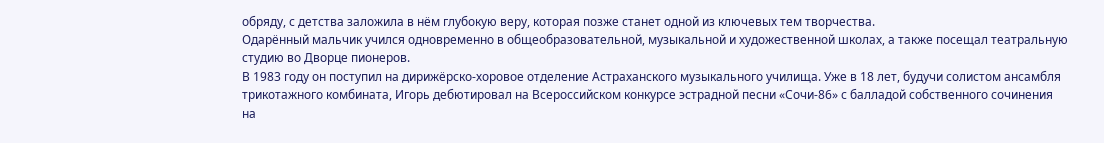обряду, с детства заложила в нём глубокую веру, которая позже станет одной из ключевых тем творчества.
Одарённый мальчик учился одновременно в общеобразовательной, музыкальной и художественной школах, а также посещал театральную студию во Дворце пионеров.
В 1983 году он поступил на дирижёрско-хоровое отделение Астраханского музыкального училища. Уже в 18 лет, будучи солистом ансамбля трикотажного комбината, Игорь дебютировал на Всероссийском конкурсе эстрадной песни «Сочи-86» с балладой собственного сочинения на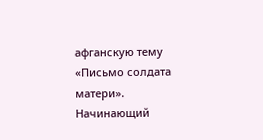афганскую тему «Письмо солдата матери». Начинающий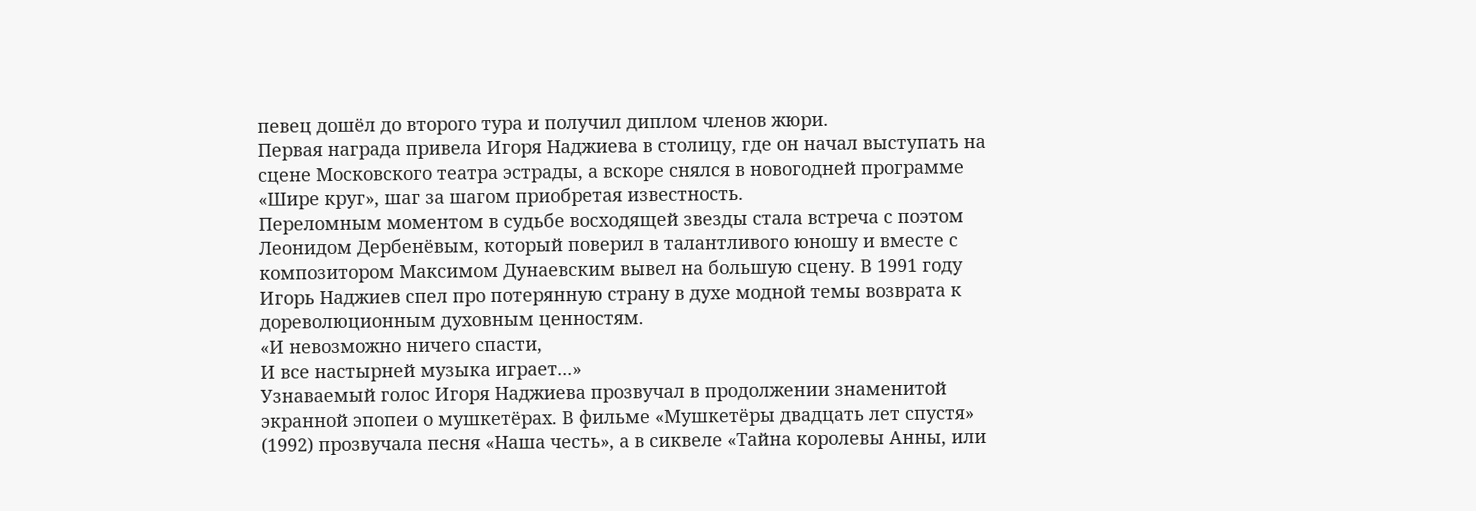певец дошёл до второго тура и получил диплом членов жюри.
Первая награда привела Игоря Наджиева в столицу, где он начал выступать на сцене Московского театра эстрады, а вскоре снялся в новогодней программе «Шире круг», шаг за шагом приобретая известность.
Переломным моментом в судьбе восходящей звезды стала встреча с поэтом Леонидом Дербенёвым, который поверил в талантливого юношу и вместе с композитором Максимом Дунаевским вывел на большую сцену. В 1991 году Игорь Наджиев спел про потерянную страну в духе модной темы возврата к дореволюционным духовным ценностям.
«И невозможно ничего спасти,
И все настырней музыка играет...»
Узнаваемый голос Игоря Наджиева прозвучал в продолжении знаменитой экранной эпопеи о мушкетёрах. В фильме «Мушкетёры двадцать лет спустя» (1992) прозвучала песня «Наша честь», а в сиквеле «Тайна королевы Анны, или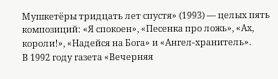Мушкетёры тридцать лет спустя» (1993) — целых пять композиций: «Я спокоен», «Песенка про ложь», «Ах, короли!», «Надейся на Бога» и «Ангел-хранитель».
В 1992 году газета «Вечерняя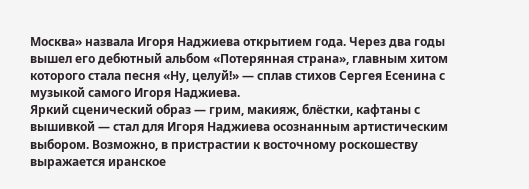Москва» назвала Игоря Наджиева открытием года. Через два годы вышел его дебютный альбом «Потерянная страна», главным хитом которого стала песня «Ну, целуй!» — сплав стихов Сергея Есенина с музыкой самого Игоря Наджиева.
Яркий сценический образ — грим, макияж, блёстки, кафтаны с вышивкой — стал для Игоря Наджиева осознанным артистическим выбором. Возможно, в пристрастии к восточному роскошеству выражается иранское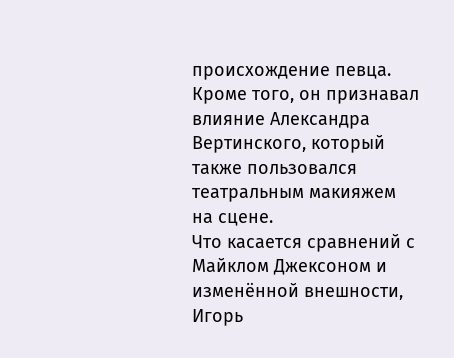происхождение певца. Кроме того, он признавал влияние Александра Вертинского, который также пользовался театральным макияжем на сцене.
Что касается сравнений с Майклом Джексоном и изменённой внешности, Игорь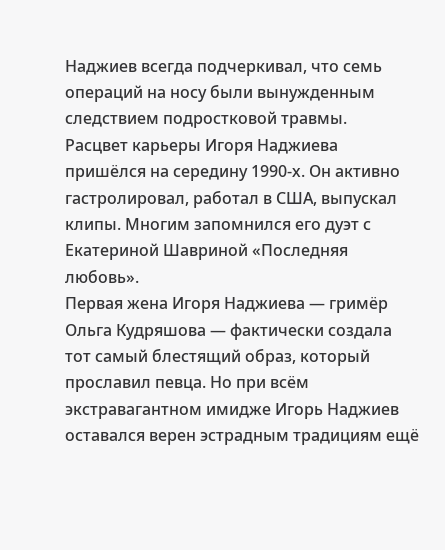Наджиев всегда подчеркивал, что семь операций на носу были вынужденным следствием подростковой травмы.
Расцвет карьеры Игоря Наджиева пришёлся на середину 1990-х. Он активно гастролировал, работал в США, выпускал клипы. Многим запомнился его дуэт с Екатериной Шавриной «Последняя любовь».
Первая жена Игоря Наджиева — гримёр Ольга Кудряшова — фактически создала тот самый блестящий образ, который прославил певца. Но при всём экстравагантном имидже Игорь Наджиев оставался верен эстрадным традициям ещё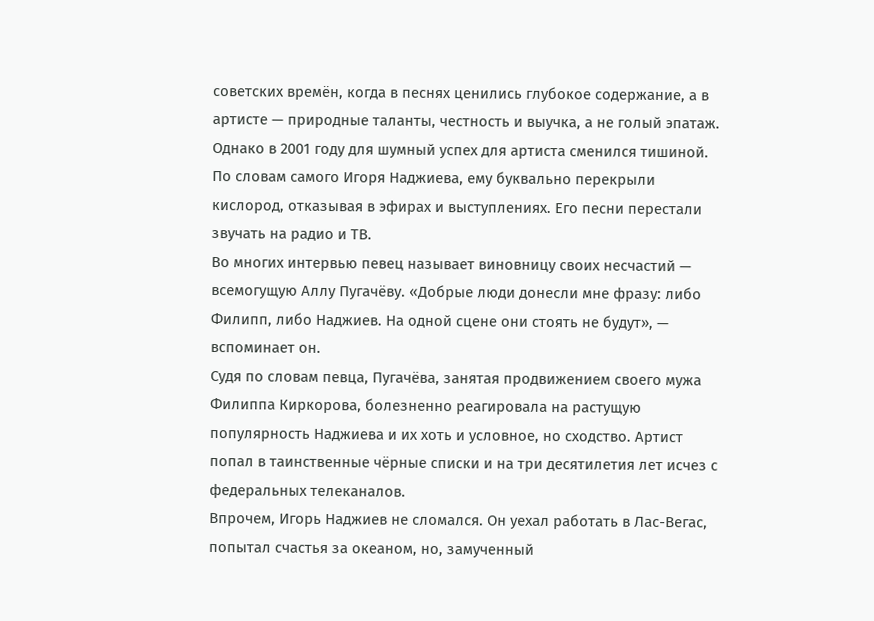советских времён, когда в песнях ценились глубокое содержание, а в артисте — природные таланты, честность и выучка, а не голый эпатаж.
Однако в 2001 году для шумный успех для артиста сменился тишиной. По словам самого Игоря Наджиева, ему буквально перекрыли кислород, отказывая в эфирах и выступлениях. Его песни перестали звучать на радио и ТВ.
Во многих интервью певец называет виновницу своих несчастий — всемогущую Аллу Пугачёву. «Добрые люди донесли мне фразу: либо Филипп, либо Наджиев. На одной сцене они стоять не будут», — вспоминает он.
Судя по словам певца, Пугачёва, занятая продвижением своего мужа Филиппа Киркорова, болезненно реагировала на растущую популярность Наджиева и их хоть и условное, но сходство. Артист попал в таинственные чёрные списки и на три десятилетия лет исчез с федеральных телеканалов.
Впрочем, Игорь Наджиев не сломался. Он уехал работать в Лас-Вегас, попытал счастья за океаном, но, замученный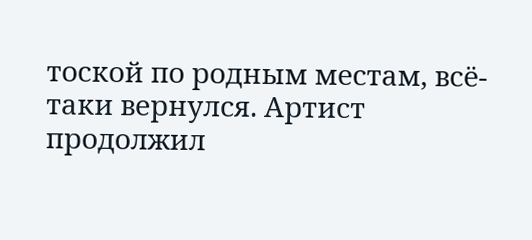тоской по родным местам, всё-таки вернулся. Артист продолжил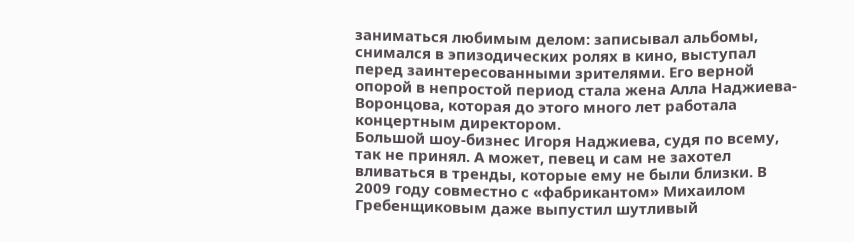заниматься любимым делом: записывал альбомы, снимался в эпизодических ролях в кино, выступал перед заинтересованными зрителями. Его верной опорой в непростой период стала жена Алла Наджиева-Воронцова, которая до этого много лет работала концертным директором.
Большой шоу-бизнес Игоря Наджиева, судя по всему, так не принял. А может, певец и сам не захотел вливаться в тренды, которые ему не были близки. В 2009 году совместно с «фабрикантом» Михаилом Гребенщиковым даже выпустил шутливый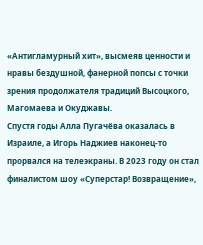«Антигламурный хит», высмеяв ценности и нравы бездушной, фанерной попсы с точки зрения продолжателя традиций Высоцкого, Магомаева и Окуджавы.
Спустя годы Алла Пугачёва оказалась в Израиле, а Игорь Наджиев наконец-то прорвался на телеэкраны. В 2023 году он стал финалистом шоу «Суперстар! Возвращение»,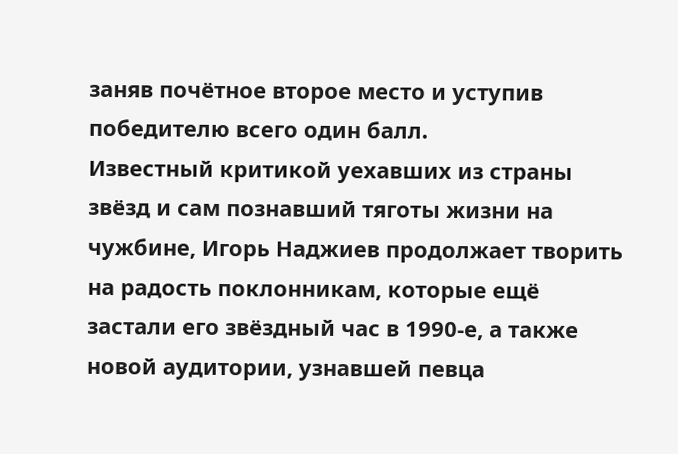заняв почётное второе место и уступив победителю всего один балл.
Известный критикой уехавших из страны звёзд и сам познавший тяготы жизни на чужбине, Игорь Наджиев продолжает творить на радость поклонникам, которые ещё застали его звёздный час в 1990-е, а также новой аудитории, узнавшей певца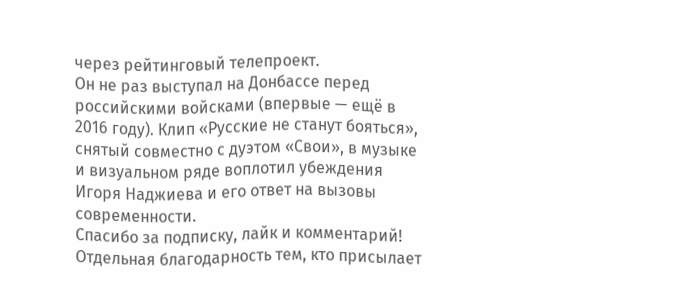через рейтинговый телепроект.
Он не раз выступал на Донбассе перед российскими войсками (впервые — ещё в 2016 году). Клип «Русские не станут бояться», снятый совместно с дуэтом «Свои», в музыке и визуальном ряде воплотил убеждения Игоря Наджиева и его ответ на вызовы современности.
Спасибо за подписку, лайк и комментарий! Отдельная благодарность тем, кто присылает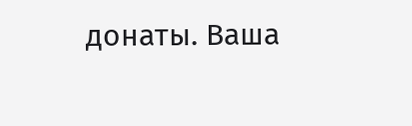донаты. Ваша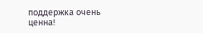поддержка очень ценна!